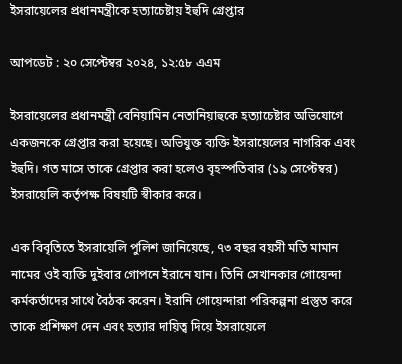ইসরায়েলের প্রধানমন্ত্রীকে হত্যাচেষ্টায় ইহুদি গ্রেপ্তার

আপডেট : ২০ সেপ্টেম্বর ২০২৪, ১২:৫৮ এএম

ইসরায়েলের প্রধানমন্ত্রী বেনিয়ামিন নেতানিয়াহুকে হত্যাচেষ্টার অভিযোগে একজনকে গ্রেপ্তার করা হয়েছে। অভিযুক্ত ব্যক্তি ইসরায়েলের নাগরিক এবং ইহুদি। গত মাসে তাকে গ্রেপ্তার করা হলেও বৃহস্পতিবার (১৯ সেপ্টেম্বর) ইসরায়েলি কর্তৃপক্ষ বিষয়টি স্বীকার করে।

এক বিবৃতিতে ইসরায়েলি পুলিশ জানিয়েছে, ৭৩ বছর বয়সী মতি মামান নামের ওই ব্যক্তি দুইবার গোপনে ইরানে যান। তিনি সেখানকার গোয়েন্দা কর্মকর্তাদের সাথে বৈঠক করেন। ইরানি গোয়েন্দারা পরিকল্পনা প্রস্তুত করে তাকে প্রশিক্ষণ দেন এবং হত্যার দায়িত্ব দিয়ে ইসরায়েলে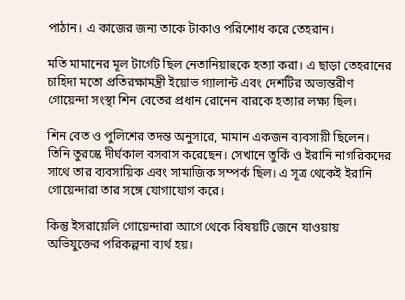পাঠান। এ কাজের জন্য তাকে টাকাও পরিশোধ করে তেহরান।

মতি মামানের মূল টার্গেট ছিল নেতানিয়াহুকে হত্যা করা। এ ছাড়া তেহরানের চাহিদা মতো প্রতিরক্ষামন্ত্রী ইয়োভ গ্যালান্ট এবং দেশটির অভ্যন্তরীণ গোয়েন্দা সংস্থা শিন বেতের প্রধান রোনেন বারকে হত্যার লক্ষ্য ছিল।

শিন বেত ও পুলিশের তদন্ত অনুসারে, মামান একজন ব্যবসায়ী ছিলেন। তিনি তুরস্কে দীর্ঘকাল বসবাস করেছেন। সেখানে তুর্কি ও ইরানি নাগরিকদের সাথে তার ব্যবসায়িক এবং সামাজিক সম্পর্ক ছিল। এ সূত্র থেকেই ইরানি গোয়েন্দারা তার সঙ্গে যোগাযোগ করে।

কিন্তু ইসরায়েলি গোয়েন্দারা আগে থেকে বিষয়টি জেনে যাওয়ায় অভিযুক্তের পরিকল্পনা ব্যর্থ হয়।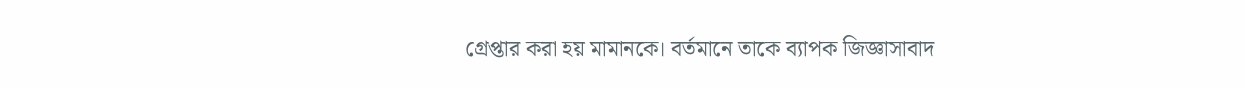গ্রেপ্তার করা হয় মামানকে। বর্তমানে তাকে ব্যাপক জিজ্ঞাসাবাদ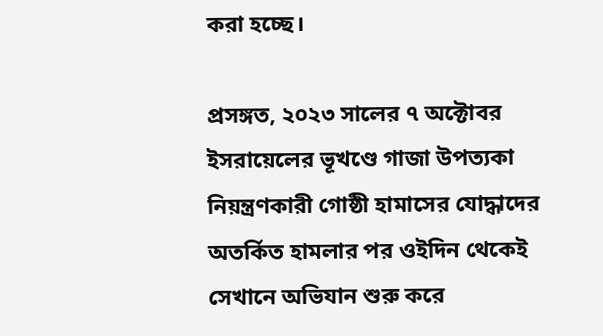করা হচ্ছে।

প্রসঙ্গত, ২০২৩ সালের ৭ অক্টোবর ইসরায়েলের ভূখণ্ডে গাজা উপত্যকা নিয়ন্ত্রণকারী গোষ্ঠী হামাসের যোদ্ধাদের অতর্কিত হামলার পর ওইদিন থেকেই সেখানে অভিযান শুরু করে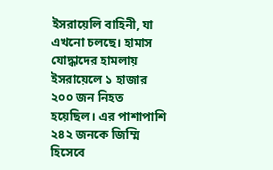ইসরায়েলি বাহিনী, যা এখনো চলছে। হামাস যোদ্ধাদের হামলায় ইসরায়েলে ১ হাজার ২০০ জন নিহত হয়েছিল। এর পাশাপাশি ২৪২ জনকে জিম্মি হিসেবে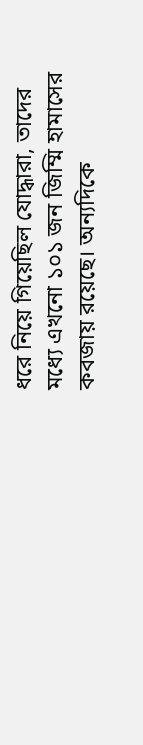ধরে নিয়ে গিয়েছিল যোদ্ধারা, তাদের মধ্যে এখনো ১০১ জন জিম্মি হামাসের কবজায় রয়েছে। অন্যদিকে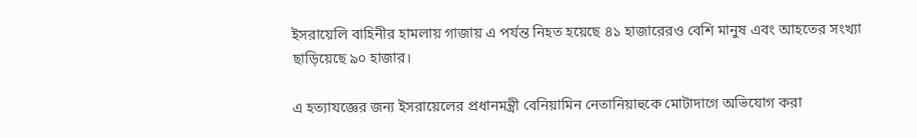ইসরায়েলি বাহিনীর হামলায় গাজায় এ পর্যন্ত নিহত হয়েছে ৪১ হাজারেরও বেশি মানুষ এবং আহতের সংখ্যা ছাড়িয়েছে ৯০ হাজার।

এ হত্যাযজ্ঞের জন্য ইসরায়েলের প্রধানমন্ত্রী বেনিয়ামিন নেতানিয়াহুকে মোটাদাগে অভিযোগ করা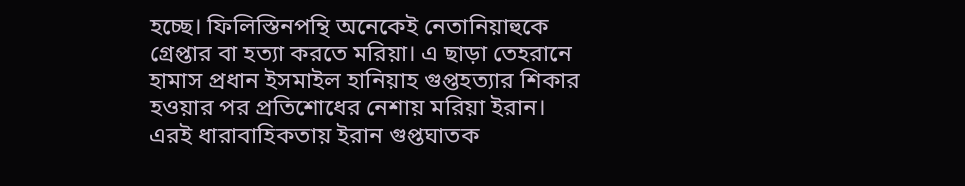হচ্ছে। ফিলিস্তিনপন্থি অনেকেই নেতানিয়াহুকে গ্রেপ্তার বা হত্যা করতে মরিয়া। এ ছাড়া তেহরানে হামাস প্রধান ইসমাইল হানিয়াহ গুপ্তহত্যার শিকার হওয়ার পর প্রতিশোধের নেশায় মরিয়া ইরান। এরই ধারাবাহিকতায় ইরান গুপ্তঘাতক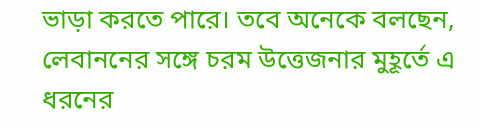ভাড়া করতে পারে। তবে অনেকে বলছেন, লেবাননের সঙ্গে চরম উত্তেজনার মুহূর্তে এ ধরনের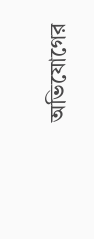অভিযোগের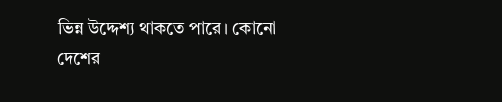ভিন্ন উদ্দেশ্য থাকতে পারে। কোনো দেশের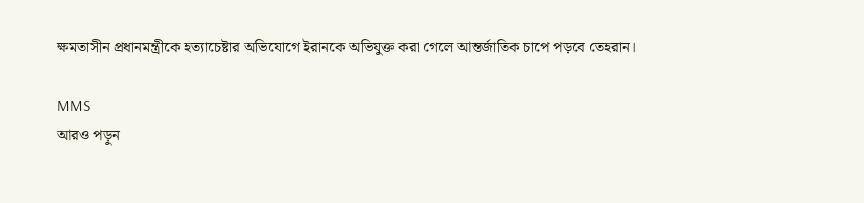ক্ষমতাসীন প্রধানমন্ত্রীকে হত্যাচেষ্টার অভিযোগে ইরানকে অভিযুক্ত করা গেলে আন্তর্জাতিক চাপে পড়বে তেহরান।

MMS
আরও পড়ুন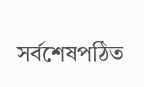সর্বশেষপঠিত